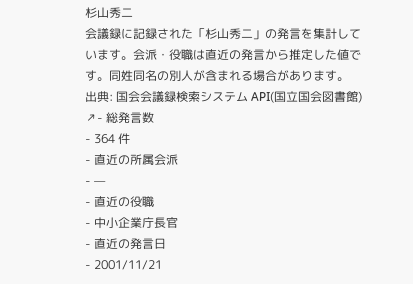杉山秀二
会議録に記録された「杉山秀二」の発言を集計しています。会派・役職は直近の発言から推定した値です。同姓同名の別人が含まれる場合があります。
出典: 国会会議録検索システム API(国立国会図書館) ↗- 総発言数
- 364 件
- 直近の所属会派
- —
- 直近の役職
- 中小企業庁長官
- 直近の発言日
- 2001/11/21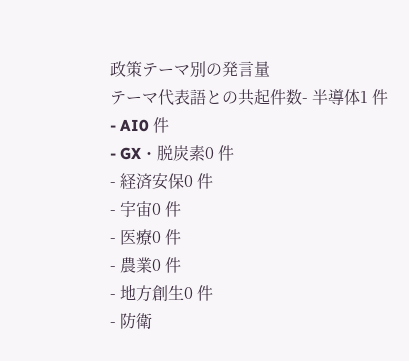政策テーマ別の発言量
テーマ代表語との共起件数- 半導体1 件
- AI0 件
- GX・脱炭素0 件
- 経済安保0 件
- 宇宙0 件
- 医療0 件
- 農業0 件
- 地方創生0 件
- 防衛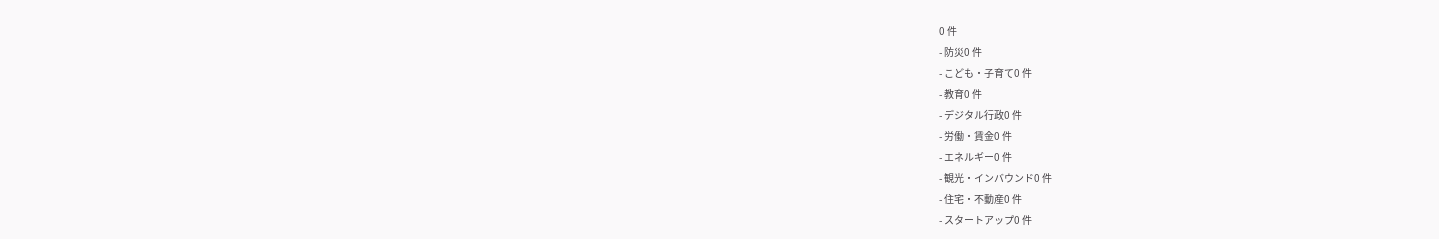0 件
- 防災0 件
- こども・子育て0 件
- 教育0 件
- デジタル行政0 件
- 労働・賃金0 件
- エネルギー0 件
- 観光・インバウンド0 件
- 住宅・不動産0 件
- スタートアップ0 件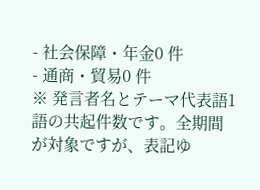- 社会保障・年金0 件
- 通商・貿易0 件
※ 発言者名とテーマ代表語1語の共起件数です。全期間が対象ですが、表記ゆ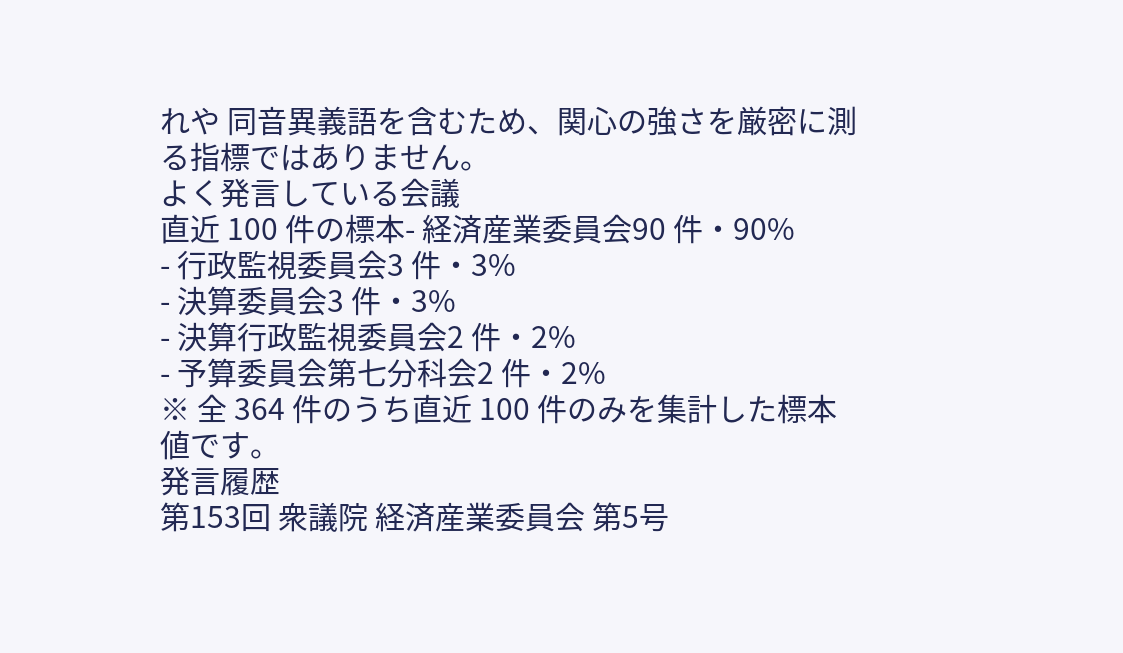れや 同音異義語を含むため、関心の強さを厳密に測る指標ではありません。
よく発言している会議
直近 100 件の標本- 経済産業委員会90 件・90%
- 行政監視委員会3 件・3%
- 決算委員会3 件・3%
- 決算行政監視委員会2 件・2%
- 予算委員会第七分科会2 件・2%
※ 全 364 件のうち直近 100 件のみを集計した標本値です。
発言履歴
第153回 衆議院 経済産業委員会 第5号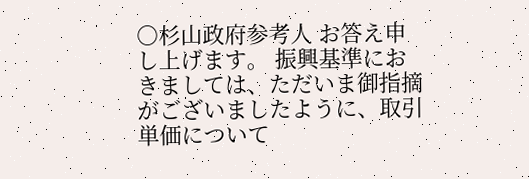○杉山政府参考人 お答え申し上げます。 振興基準におきましては、ただいま御指摘がございましたように、取引単価について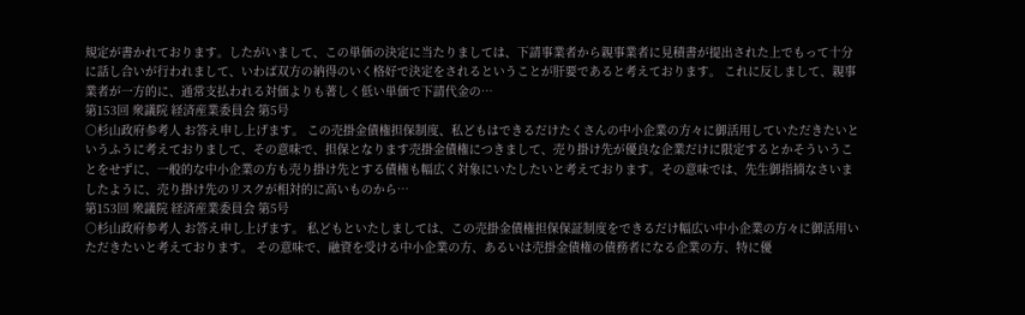規定が書かれております。したがいまして、この単価の決定に当たりましては、下請事業者から親事業者に見積書が提出された上でもって十分に話し合いが行われまして、いわば双方の納得のいく格好で決定をされるということが肝要であると考えております。 これに反しまして、親事業者が一方的に、通常支払われる対価よりも著しく低い単価で下請代金の…
第153回 衆議院 経済産業委員会 第5号
○杉山政府参考人 お答え申し上げます。 この売掛金債権担保制度、私どもはできるだけたくさんの中小企業の方々に御活用していただきたいというふうに考えておりまして、その意味で、担保となります売掛金債権につきまして、売り掛け先が優良な企業だけに限定するとかそういうことをせずに、一般的な中小企業の方も売り掛け先とする債権も幅広く対象にいたしたいと考えております。その意味では、先生御指摘なさいましたように、売り掛け先のリスクが相対的に高いものから…
第153回 衆議院 経済産業委員会 第5号
○杉山政府参考人 お答え申し上げます。 私どもといたしましては、この売掛金債権担保保証制度をできるだけ幅広い中小企業の方々に御活用いただきたいと考えております。 その意味で、融資を受ける中小企業の方、あるいは売掛金債権の債務者になる企業の方、特に優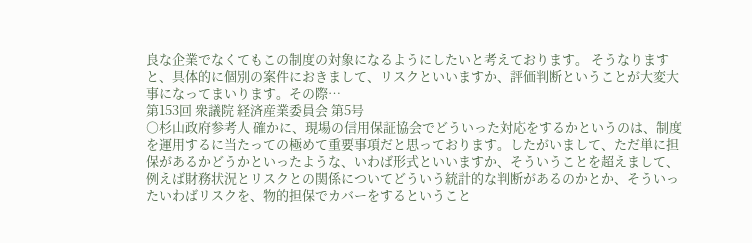良な企業でなくてもこの制度の対象になるようにしたいと考えております。 そうなりますと、具体的に個別の案件におきまして、リスクといいますか、評価判断ということが大変大事になってまいります。その際…
第153回 衆議院 経済産業委員会 第5号
○杉山政府参考人 確かに、現場の信用保証協会でどういった対応をするかというのは、制度を運用するに当たっての極めて重要事項だと思っております。したがいまして、ただ単に担保があるかどうかといったような、いわば形式といいますか、そういうことを超えまして、例えば財務状況とリスクとの関係についてどういう統計的な判断があるのかとか、そういったいわばリスクを、物的担保でカバーをするということ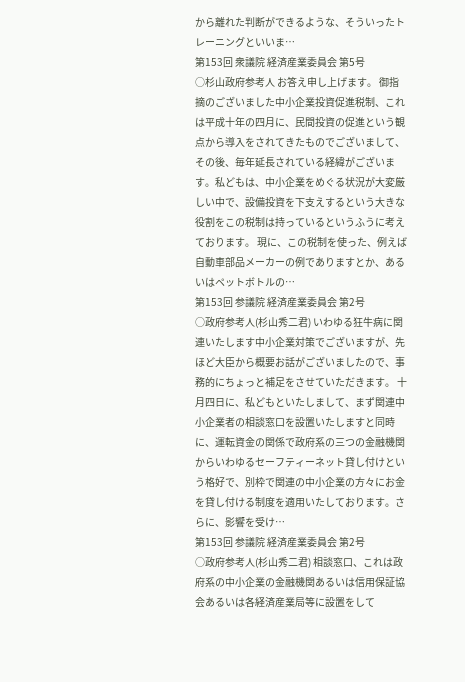から離れた判断ができるような、そういったトレーニングといいま…
第153回 衆議院 経済産業委員会 第5号
○杉山政府参考人 お答え申し上げます。 御指摘のございました中小企業投資促進税制、これは平成十年の四月に、民間投資の促進という観点から導入をされてきたものでございまして、その後、毎年延長されている経緯がございます。私どもは、中小企業をめぐる状況が大変厳しい中で、設備投資を下支えするという大きな役割をこの税制は持っているというふうに考えております。 現に、この税制を使った、例えば自動車部品メーカーの例でありますとか、あるいはペットボトルの…
第153回 参議院 経済産業委員会 第2号
○政府参考人(杉山秀二君) いわゆる狂牛病に関連いたします中小企業対策でございますが、先ほど大臣から概要お話がございましたので、事務的にちょっと補足をさせていただきます。 十月四日に、私どもといたしまして、まず関連中小企業者の相談窓口を設置いたしますと同時に、運転資金の関係で政府系の三つの金融機関からいわゆるセーフティーネット貸し付けという格好で、別枠で関連の中小企業の方々にお金を貸し付ける制度を適用いたしております。さらに、影響を受け…
第153回 参議院 経済産業委員会 第2号
○政府参考人(杉山秀二君) 相談窓口、これは政府系の中小企業の金融機関あるいは信用保証協会あるいは各経済産業局等に設置をして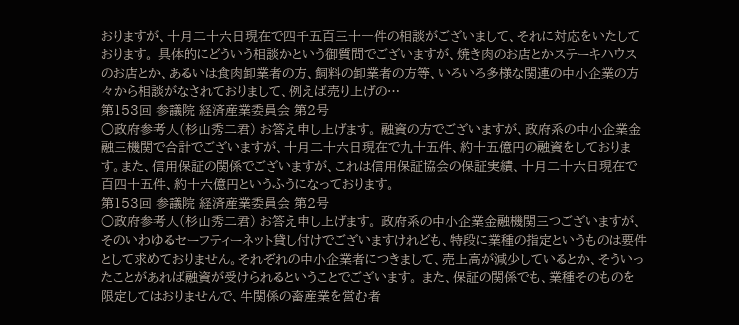おりますが、十月二十六日現在で四千五百三十一件の相談がございまして、それに対応をいたしております。 具体的にどういう相談かという御質問でございますが、焼き肉のお店とかステーキハウスのお店とか、あるいは食肉卸業者の方、飼料の卸業者の方等、いろいろ多様な関連の中小企業の方々から相談がなされておりまして、例えば売り上げの…
第153回 参議院 経済産業委員会 第2号
○政府参考人(杉山秀二君) お答え申し上げます。 融資の方でございますが、政府系の中小企業金融三機関で合計でございますが、十月二十六日現在で九十五件、約十五億円の融資をしております。また、信用保証の関係でございますが、これは信用保証協会の保証実績、十月二十六日現在で百四十五件、約十六億円というふうになっております。
第153回 参議院 経済産業委員会 第2号
○政府参考人(杉山秀二君) お答え申し上げます。 政府系の中小企業金融機関三つございますが、そのいわゆるセーフティーネット貸し付けでございますけれども、特段に業種の指定というものは要件として求めておりません。それぞれの中小企業者につきまして、売上高が減少しているとか、そういったことがあれば融資が受けられるということでございます。 また、保証の関係でも、業種そのものを限定してはおりませんで、牛関係の畜産業を営む者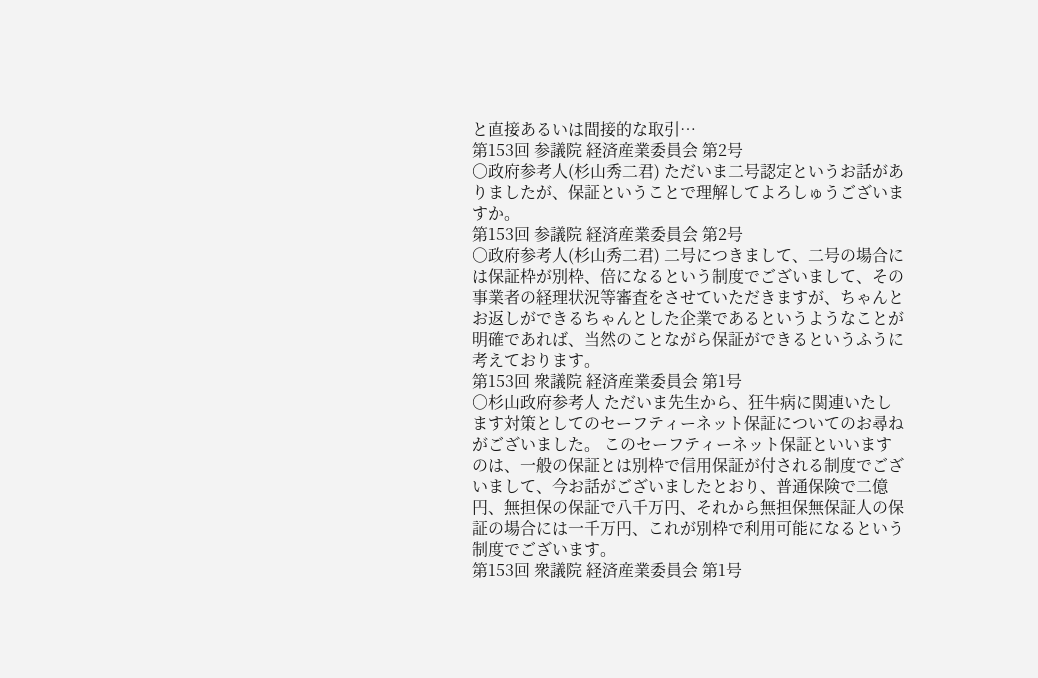と直接あるいは間接的な取引…
第153回 参議院 経済産業委員会 第2号
○政府参考人(杉山秀二君) ただいま二号認定というお話がありましたが、保証ということで理解してよろしゅうございますか。
第153回 参議院 経済産業委員会 第2号
○政府参考人(杉山秀二君) 二号につきまして、二号の場合には保証枠が別枠、倍になるという制度でございまして、その事業者の経理状況等審査をさせていただきますが、ちゃんとお返しができるちゃんとした企業であるというようなことが明確であれば、当然のことながら保証ができるというふうに考えております。
第153回 衆議院 経済産業委員会 第1号
○杉山政府参考人 ただいま先生から、狂牛病に関連いたします対策としてのセーフティーネット保証についてのお尋ねがございました。 このセーフティーネット保証といいますのは、一般の保証とは別枠で信用保証が付される制度でございまして、今お話がございましたとおり、普通保険で二億円、無担保の保証で八千万円、それから無担保無保証人の保証の場合には一千万円、これが別枠で利用可能になるという制度でございます。
第153回 衆議院 経済産業委員会 第1号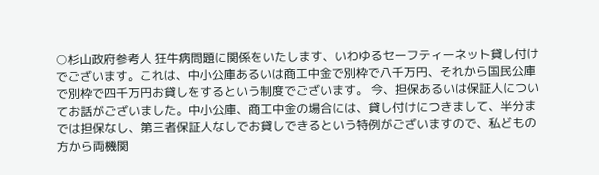○杉山政府参考人 狂牛病問題に関係をいたします、いわゆるセーフティーネット貸し付けでございます。これは、中小公庫あるいは商工中金で別枠で八千万円、それから国民公庫で別枠で四千万円お貸しをするという制度でございます。 今、担保あるいは保証人についてお話がございました。中小公庫、商工中金の場合には、貸し付けにつきまして、半分までは担保なし、第三者保証人なしでお貸しできるという特例がございますので、私どもの方から両機関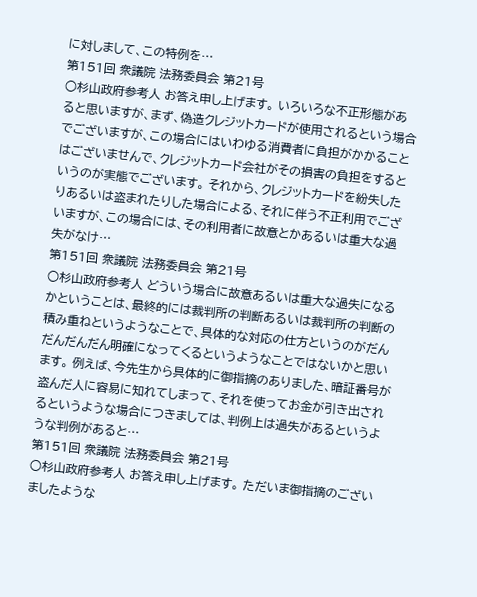に対しまして、この特例を…
第151回 衆議院 法務委員会 第21号
○杉山政府参考人 お答え申し上げます。 いろいろな不正形態があると思いますが、まず、偽造クレジットカードが使用されるという場合でございますが、この場合にはいわゆる消費者に負担がかかることはございませんで、クレジットカード会社がその損害の負担をするというのが実態でございます。 それから、クレジットカードを紛失したりあるいは盗まれたりした場合による、それに伴う不正利用でございますが、この場合には、その利用者に故意とかあるいは重大な過失がなけ…
第151回 衆議院 法務委員会 第21号
○杉山政府参考人 どういう場合に故意あるいは重大な過失になるかということは、最終的には裁判所の判断あるいは裁判所の判断の積み重ねというようなことで、具体的な対応の仕方というのがだんだんだんだん明確になってくるというようなことではないかと思います。 例えば、今先生から具体的に御指摘のありました、暗証番号が盗んだ人に容易に知れてしまって、それを使ってお金が引き出されるというような場合につきましては、判例上は過失があるというような判例があると…
第151回 衆議院 法務委員会 第21号
○杉山政府参考人 お答え申し上げます。 ただいま御指摘のございましたような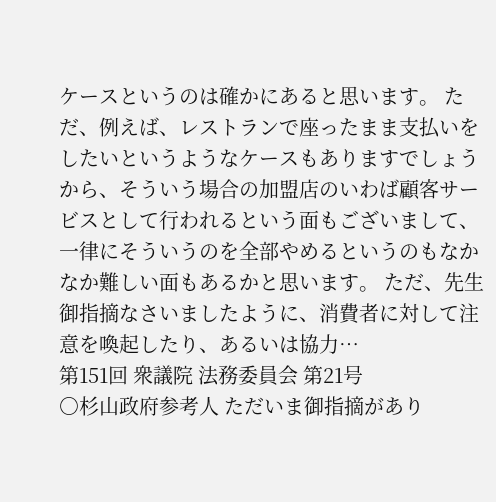ケースというのは確かにあると思います。 ただ、例えば、レストランで座ったまま支払いをしたいというようなケースもありますでしょうから、そういう場合の加盟店のいわば顧客サービスとして行われるという面もございまして、一律にそういうのを全部やめるというのもなかなか難しい面もあるかと思います。 ただ、先生御指摘なさいましたように、消費者に対して注意を喚起したり、あるいは協力…
第151回 衆議院 法務委員会 第21号
○杉山政府参考人 ただいま御指摘があり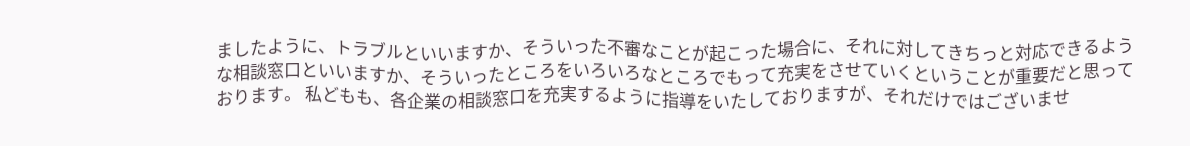ましたように、トラブルといいますか、そういった不審なことが起こった場合に、それに対してきちっと対応できるような相談窓口といいますか、そういったところをいろいろなところでもって充実をさせていくということが重要だと思っております。 私どもも、各企業の相談窓口を充実するように指導をいたしておりますが、それだけではございませ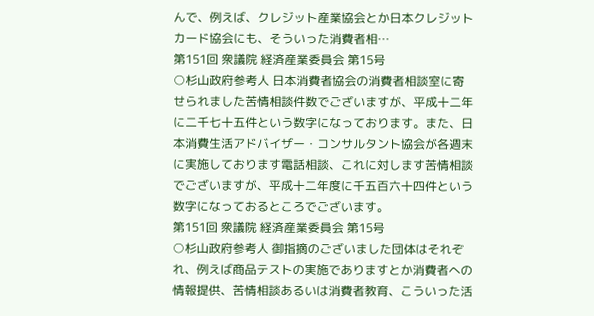んで、例えば、クレジット産業協会とか日本クレジットカード協会にも、そういった消費者相…
第151回 衆議院 経済産業委員会 第15号
○杉山政府参考人 日本消費者協会の消費者相談室に寄せられました苦情相談件数でございますが、平成十二年に二千七十五件という数字になっております。また、日本消費生活アドバイザー・コンサルタント協会が各週末に実施しております電話相談、これに対します苦情相談でございますが、平成十二年度に千五百六十四件という数字になっておるところでございます。
第151回 衆議院 経済産業委員会 第15号
○杉山政府参考人 御指摘のございました団体はそれぞれ、例えば商品テストの実施でありますとか消費者への情報提供、苦情相談あるいは消費者教育、こういった活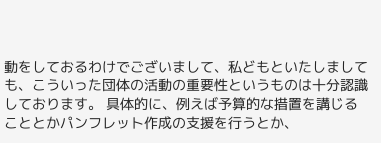動をしておるわけでございまして、私どもといたしましても、こういった団体の活動の重要性というものは十分認識しております。 具体的に、例えば予算的な措置を講じることとかパンフレット作成の支援を行うとか、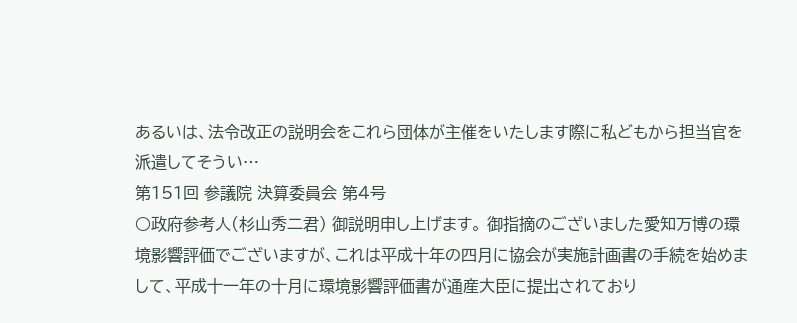あるいは、法令改正の説明会をこれら団体が主催をいたします際に私どもから担当官を派遣してそうい…
第151回 参議院 決算委員会 第4号
○政府参考人(杉山秀二君) 御説明申し上げます。 御指摘のございました愛知万博の環境影響評価でございますが、これは平成十年の四月に協会が実施計画書の手続を始めまして、平成十一年の十月に環境影響評価書が通産大臣に提出されており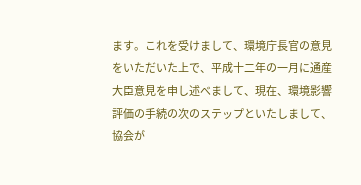ます。これを受けまして、環境庁長官の意見をいただいた上で、平成十二年の一月に通産大臣意見を申し述べまして、現在、環境影響評価の手続の次のステップといたしまして、協会が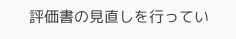評価書の見直しを行ってい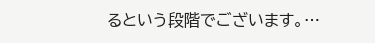るという段階でございます。…